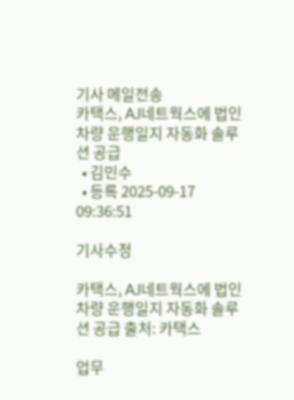기사 메일전송
카택스, AJ네트웍스에 법인차량 운행일지 자동화 솔루션 공급
  • 김민수
  • 등록 2025-09-17 09:36:51

기사수정

카택스, AJ네트웍스에 법인차량 운행일지 자동화 솔루션 공급 출처: 카택스

업무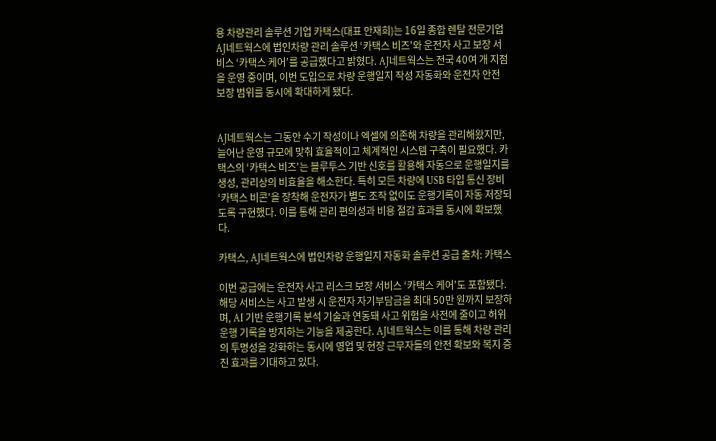용 차량관리 솔루션 기업 카택스(대표 안재희)는 16일 종합 렌탈 전문기업 AJ네트웍스에 법인차량 관리 솔루션 ‘카택스 비즈’와 운전자 사고 보장 서비스 ‘카택스 케어’를 공급했다고 밝혔다. AJ네트웍스는 전국 40여 개 지점을 운영 중이며, 이번 도입으로 차량 운행일지 작성 자동화와 운전자 안전 보장 범위를 동시에 확대하게 됐다.


AJ네트웍스는 그동안 수기 작성이나 엑셀에 의존해 차량을 관리해왔지만, 늘어난 운영 규모에 맞춰 효율적이고 체계적인 시스템 구축이 필요했다. 카택스의 ‘카택스 비즈’는 블루투스 기반 신호를 활용해 자동으로 운행일지를 생성, 관리상의 비효율을 해소한다. 특히 모든 차량에 USB 타입 통신 장비 ‘카택스 비콘’을 장착해 운전자가 별도 조작 없이도 운행기록이 자동 저장되도록 구현했다. 이를 통해 관리 편의성과 비용 절감 효과를 동시에 확보했다.

카택스, AJ네트웍스에 법인차량 운행일지 자동화 솔루션 공급 출처: 카택스

이번 공급에는 운전자 사고 리스크 보장 서비스 ‘카택스 케어’도 포함됐다. 해당 서비스는 사고 발생 시 운전자 자기부담금을 최대 50만 원까지 보장하며, AI 기반 운행기록 분석 기술과 연동돼 사고 위험을 사전에 줄이고 허위 운행 기록을 방지하는 기능을 제공한다. AJ네트웍스는 이를 통해 차량 관리의 투명성을 강화하는 동시에 영업 및 현장 근무자들의 안전 확보와 복지 증진 효과를 기대하고 있다.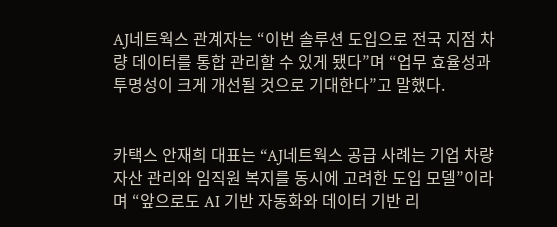AJ네트웍스 관계자는 “이번 솔루션 도입으로 전국 지점 차량 데이터를 통합 관리할 수 있게 됐다”며 “업무 효율성과 투명성이 크게 개선될 것으로 기대한다”고 말했다.


카택스 안재희 대표는 “AJ네트웍스 공급 사례는 기업 차량 자산 관리와 임직원 복지를 동시에 고려한 도입 모델”이라며 “앞으로도 AI 기반 자동화와 데이터 기반 리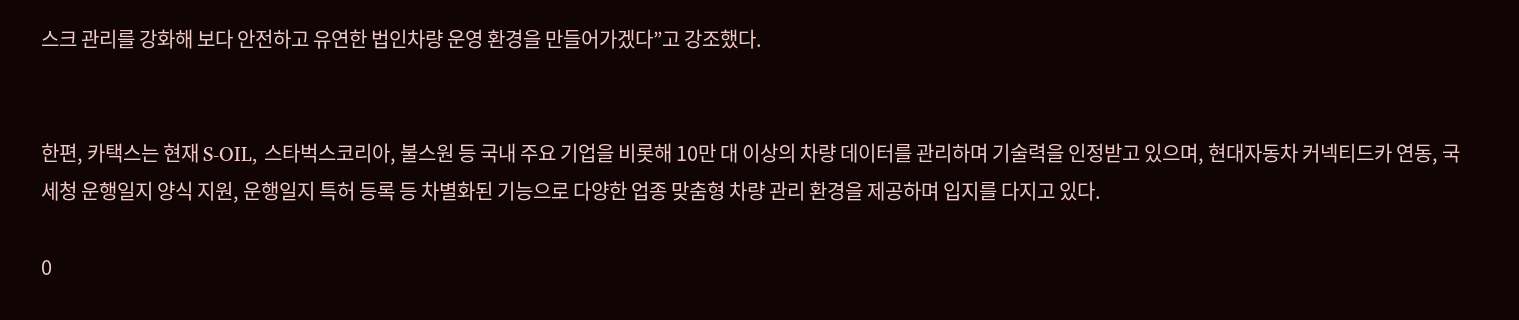스크 관리를 강화해 보다 안전하고 유연한 법인차량 운영 환경을 만들어가겠다”고 강조했다.


한편, 카택스는 현재 S-OIL, 스타벅스코리아, 불스원 등 국내 주요 기업을 비롯해 10만 대 이상의 차량 데이터를 관리하며 기술력을 인정받고 있으며, 현대자동차 커넥티드카 연동, 국세청 운행일지 양식 지원, 운행일지 특허 등록 등 차별화된 기능으로 다양한 업종 맞춤형 차량 관리 환경을 제공하며 입지를 다지고 있다.

0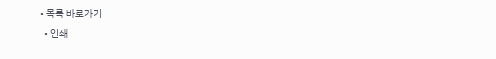• 목록 바로가기
  • 인쇄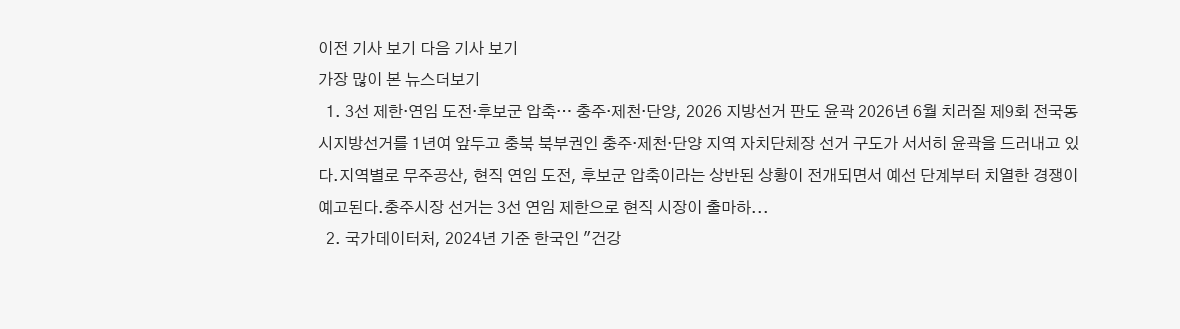이전 기사 보기 다음 기사 보기
가장 많이 본 뉴스더보기
  1. 3선 제한·연임 도전·후보군 압축… 충주·제천·단양, 2026 지방선거 판도 윤곽 2026년 6월 치러질 제9회 전국동시지방선거를 1년여 앞두고 충북 북부권인 충주·제천·단양 지역 자치단체장 선거 구도가 서서히 윤곽을 드러내고 있다.지역별로 무주공산, 현직 연임 도전, 후보군 압축이라는 상반된 상황이 전개되면서 예선 단계부터 치열한 경쟁이 예고된다.충주시장 선거는 3선 연임 제한으로 현직 시장이 출마하...
  2. 국가데이터처, 2024년 기준 한국인 "건강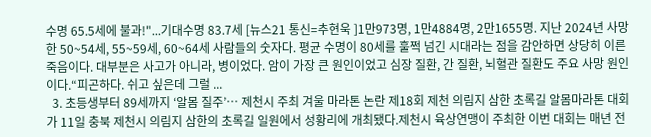수명 65.5세에 불과!"...기대수명 83.7세 [뉴스21 통신=추현욱 ]1만973명, 1만4884명, 2만1655명. 지난 2024년 사망한 50~54세, 55~59세, 60~64세 사람들의 숫자다. 평균 수명이 80세를 훌쩍 넘긴 시대라는 점을 감안하면 상당히 이른 죽음이다. 대부분은 사고가 아니라, 병이었다. 암이 가장 큰 원인이었고 심장 질환, 간 질환, 뇌혈관 질환도 주요 사망 원인이다.“피곤하다. 쉬고 싶은데 그럴 ...
  3. 초등생부터 89세까지 ‘알몸 질주’… 제천시 주최 겨울 마라톤 논란 제18회 제천 의림지 삼한 초록길 알몸마라톤 대회가 11일 충북 제천시 의림지 삼한의 초록길 일원에서 성황리에 개최됐다.제천시 육상연맹이 주최한 이번 대회는 매년 전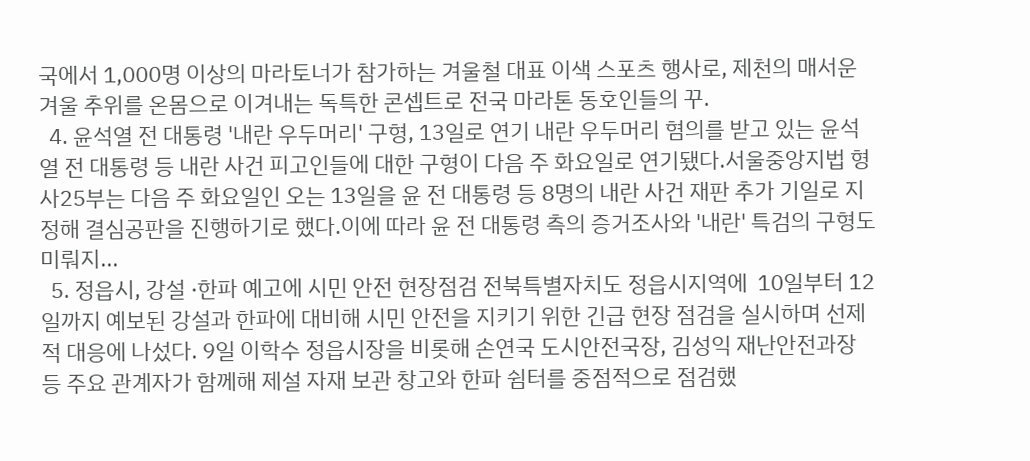국에서 1,000명 이상의 마라토너가 참가하는 겨울철 대표 이색 스포츠 행사로, 제천의 매서운 겨울 추위를 온몸으로 이겨내는 독특한 콘셉트로 전국 마라톤 동호인들의 꾸.
  4. 윤석열 전 대통령 '내란 우두머리' 구형, 13일로 연기 내란 우두머리 혐의를 받고 있는 윤석열 전 대통령 등 내란 사건 피고인들에 대한 구형이 다음 주 화요일로 연기됐다.서울중앙지법 형사25부는 다음 주 화요일인 오는 13일을 윤 전 대통령 등 8명의 내란 사건 재판 추가 기일로 지정해 결심공판을 진행하기로 했다.이에 따라 윤 전 대통령 측의 증거조사와 '내란' 특검의 구형도 미뤄지...
  5. 정읍시, 강설 ·한파 예고에 시민 안전 현장점검 전북특별자치도 정읍시지역에  10일부터 12일까지 예보된 강설과 한파에 대비해 시민 안전을 지키기 위한 긴급 현장 점검을 실시하며 선제적 대응에 나섰다. 9일 이학수 정읍시장을 비롯해 손연국 도시안전국장, 김성익 재난안전과장 등 주요 관계자가 함께해 제설 자재 보관 창고와 한파 쉼터를 중점적으로 점검했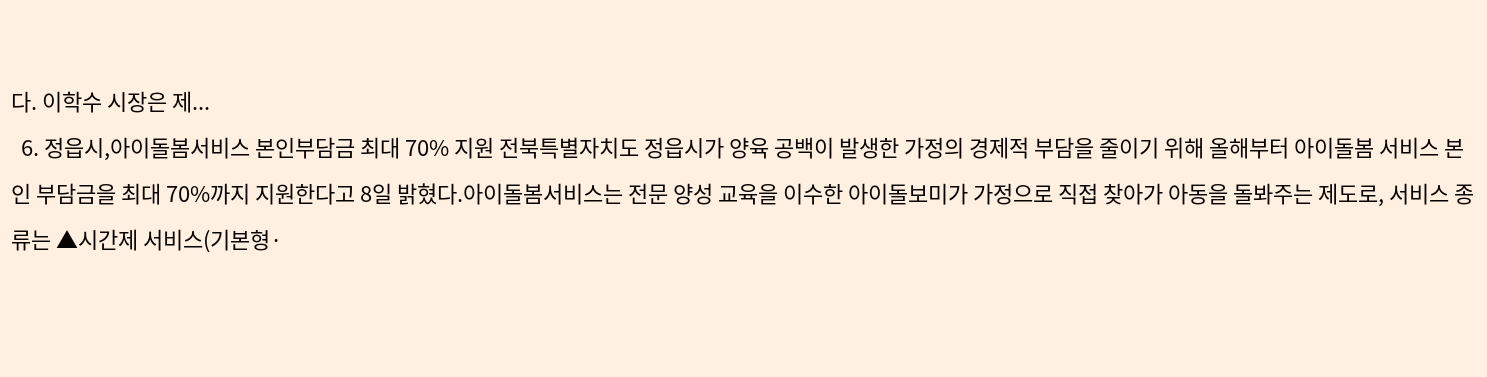다. 이학수 시장은 제...
  6. 정읍시,아이돌봄서비스 본인부담금 최대 70% 지원 전북특별자치도 정읍시가 양육 공백이 발생한 가정의 경제적 부담을 줄이기 위해 올해부터 아이돌봄 서비스 본인 부담금을 최대 70%까지 지원한다고 8일 밝혔다.아이돌봄서비스는 전문 양성 교육을 이수한 아이돌보미가 가정으로 직접 찾아가 아동을 돌봐주는 제도로, 서비스 종류는 ▲시간제 서비스(기본형·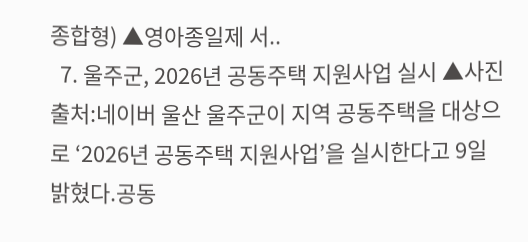종합형) ▲영아종일제 서..
  7. 울주군, 2026년 공동주택 지원사업 실시 ▲사진출처:네이버 울산 울주군이 지역 공동주택을 대상으로 ‘2026년 공동주택 지원사업’을 실시한다고 9일 밝혔다.공동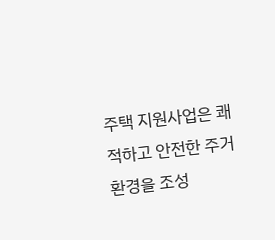주택 지원사업은 쾌적하고 안전한 주거환경을 조성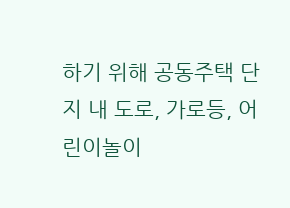하기 위해 공동주택 단지 내 도로, 가로등, 어린이놀이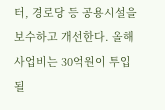터, 경로당 등 공용시설을 보수하고 개선한다. 올해 사업비는 30억원이 투입될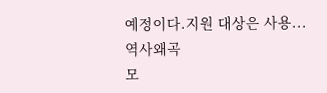예정이다.지원 대상은 사용...
역사왜곡
모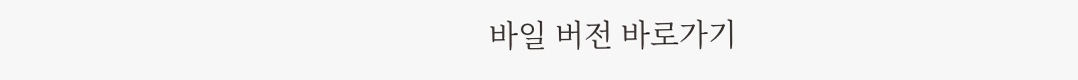바일 버전 바로가기